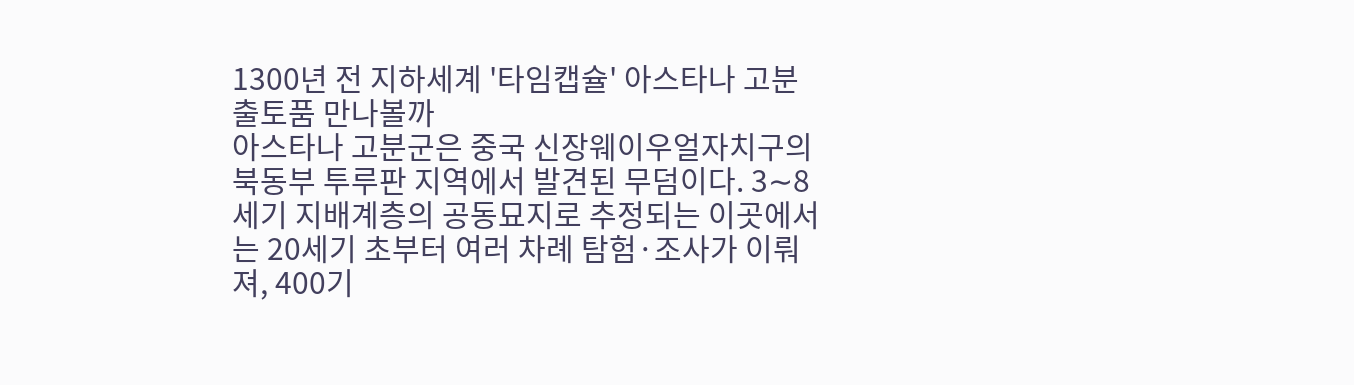1300년 전 지하세계 '타임캡슐' 아스타나 고분 출토품 만나볼까
아스타나 고분군은 중국 신장웨이우얼자치구의 북동부 투루판 지역에서 발견된 무덤이다. 3∼8세기 지배계층의 공동묘지로 추정되는 이곳에서는 20세기 초부터 여러 차례 탐험·조사가 이뤄져, 400기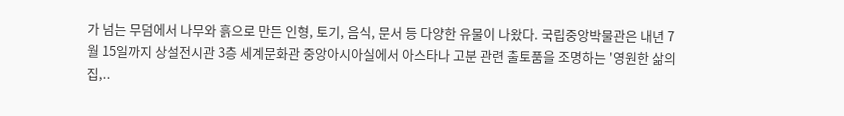가 넘는 무덤에서 나무와 흙으로 만든 인형, 토기, 음식, 문서 등 다양한 유물이 나왔다. 국립중앙박물관은 내년 7월 15일까지 상설전시관 3층 세계문화관 중앙아시아실에서 아스타나 고분 관련 출토품을 조명하는 '영원한 삶의 집,..